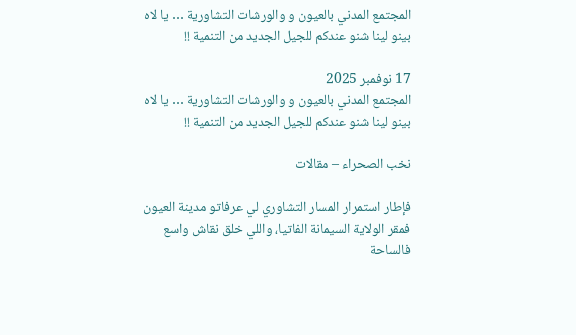المجتمع المدني بالعيون و والورشات التشاورية … يا لاه بينو لينا شنو عندكم للجيل الجديد من التنمية !!

17 نوفمبر 2025
المجتمع المدني بالعيون و والورشات التشاورية … يا لاه بينو لينا شنو عندكم للجيل الجديد من التنمية !!

نخب الصحراء – مقالات

فإطار استمرار المسار التشاوري لي عرفاتو مدينة العيون فمقر الولاية السيمانة الفاتيا، واللي خلق نقاش واسع فالساحة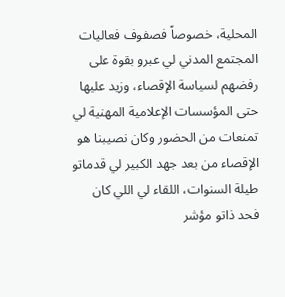المحلية، خصوصاً فصفوف فعاليات المجتمع المدني لي عبرو بقوة على رفضهم لسياسة الإقصاء، وزيد عليها حتى المؤسسات الإعلامية المهنية لي تمنعات من الحضور وكان نصيبنا هو الإقصاء من بعد جهد الكبير لي قدماتو طيلة السنوات، اللقاء لي اللي كان فحد ذاتو مؤشر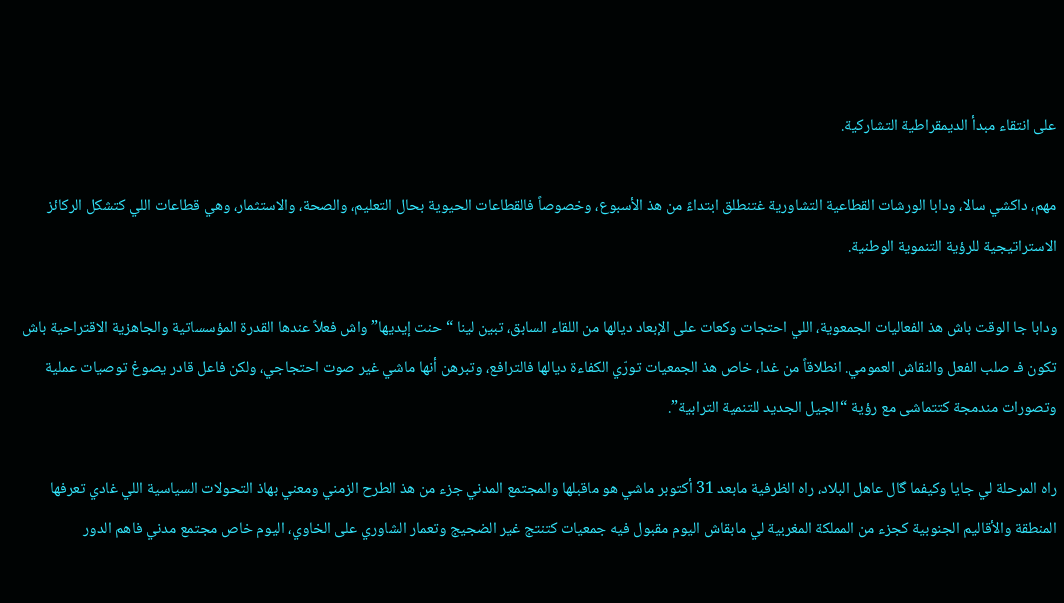على انتقاء مبدأ الديمقراطية التشاركية.

مهم، داكشي سالا، ودابا الورشات القطاعية التشاورية غتنطلق ابتداءً من هذ الأسبوع، وخصوصاً فالقطاعات الحيوية بحال التعليم، والصحة، والاستثمار، وهي قطاعات اللي كتشكل الركائز الاستراتيجية للرؤية التنموية الوطنية.

ودابا جا الوقت باش هذ الفعاليات الجمعوية، اللي احتجات وكعات على الإبعاد ديالها من اللقاء السابق، تبين لينا “حنت إيديها” واش فعلاً عندها القدرة المؤسساتية والجاهزية الاقتراحية باش تكون فـ صلب الفعل والنقاش العمومي. انطلاقاً من غدا، خاص هذ الجمعيات تورّي الكفاءة ديالها فالترافع، وتبرهن أنها ماشي غير صوت احتجاجي، ولكن فاعل قادر يصوغ توصيات عملية وتصورات مندمجة كتتماشى مع رؤية “الجيل الجديد للتنمية الترابية”.

راه المرحلة لي جايا وكيفما گال عاهل البلاد، راه الظرفية مابعد 31 أكتوبر ماشي هو ماقبلها والمجتمع المدني جزء من هذ الطرح الزمني ومعني بهاذ التحولات السياسية اللي غادي تعرفها المنطقة والأقاليم الجنوبية كجزء من المملكة المغربية لي مابقاش اليوم مقبول فيه جمعيات كتنتج غير الضجيج وتعمار الشاوري على الخاوي، اليوم خاص مجتمع مدني فاهم الدور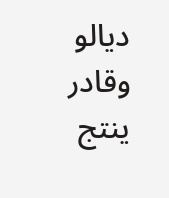ديالو وقادر ينتج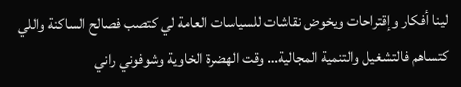لينا أفكار وإقتراحات ويخوض نقاشات للسياسات العامة لي كتصب فصالح الساكنة واللي كتساهم فالتشغيل والتنمية المجالية… وقت الهضرة الخاوية وشوفوني راني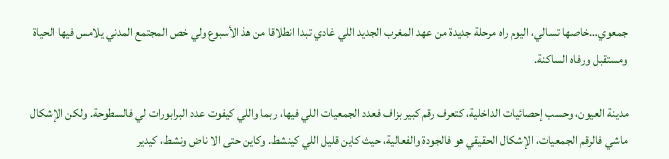جمعوي…خاصها تسالي، اليوم راه مرحلة جديدة من عهد المغرب الجديد اللي غادي تبدا انطلاقا من هذ الأسبوع ولي خص المجتمع المدني يلامس فيها الحياة ومستقبل ورفاه الساكنة.

مدينة العيون، وحسب إحصائيات الداخلية، كتعرف رقم كبير بزاف فعدد الجمعيات اللي فيها، ربما واللي كيفوت عدد البرابورات لي فالسطوحة. ولكن الإشكال ماشي فالرقم الجمعيات، الإشكال الحقيقي هو فالجودة والفعالية، حيث كاين قليل اللي كينشط. وكاين حتى الا ناض ونشط، كيدير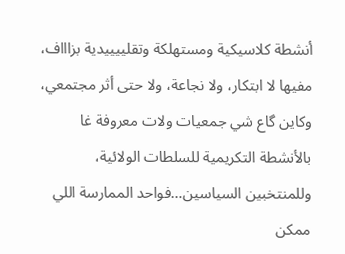أنشطة كلاسيكية ومستهلكة وتقلييييدية بزاااف، مفيها لا ابتكار، ولا نجاعة، ولا حتى أثر مجتمعي، وكاين گاع شي جمعيات ولات معروفة غا بالأنشطة التكريمية للسلطات الولائية، وللمنتخبين السياسين…فواحد الممارسة اللي ممكن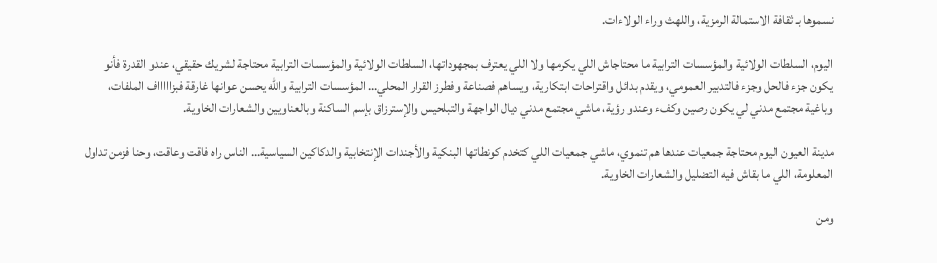نسموها بـ ثقافة الاستمالة الرمزية، واللهث وراء الولاءات.

اليوم، السلطات الولائية والمؤسسات الترابية ما محتاجاش اللي يكرمها ولا اللي يعترف بمجهوداتها، السلطات الولائية والمؤسسات الترابية محتاجة لشريك حقيقي، عندو القدرة فأنو يكون جزء فالحل وجزء فالتدبير العمومي، ويقدم بدائل واقتراحات ابتكارية، ويساهم فصناعة وفطرز القرار المحلي… المؤسسات الترابية والله يحسن عوانها غارقة فبزاااااف الملفات، وباغية مجتمع مدني لي يكون رصين وكفء وعندو رؤية، ماشي مجتمع مدني ديال الواجهة والتبلحيس والإسترزاق بإسم الساكنة وبالعناويين والشعارات الخاوية.

مدينة العيون اليوم محتاجة جمعيات عندها هم تنموي، ماشي جمعيات اللي كتخدم كونطاتها البنكية والأجندات الإنتخابية والدكاكين السياسية… الناس راه فاقت وعاقت، وحنا فزمن تداول المعلومة، اللي ما بقاش فيه التضليل والشعارات الخاوية.

ومن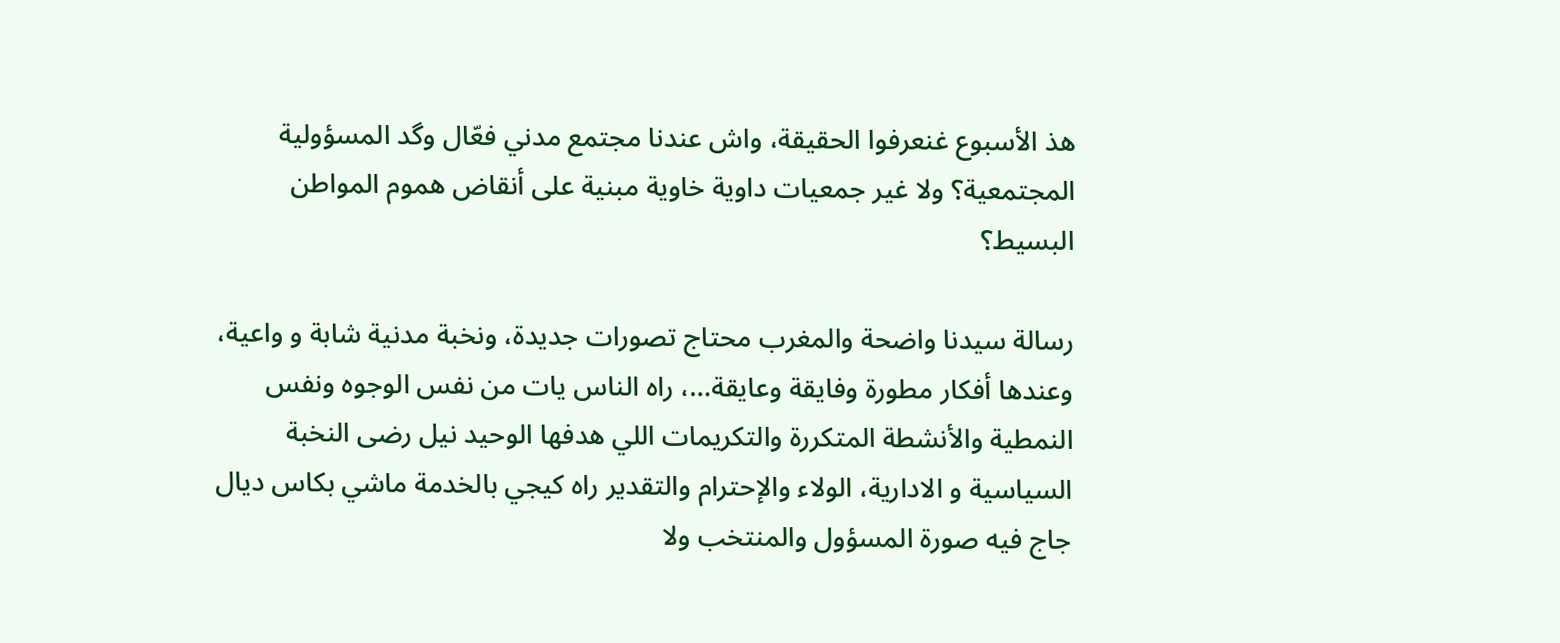هذ الأسبوع غنعرفوا الحقيقة، واش عندنا مجتمع مدني فعّال وگد المسؤولية المجتمعية؟ ولا غير جمعيات داوية خاوية مبنية على أنقاض هموم المواطن البسيط؟

رسالة سيدنا واضحة والمغرب محتاج تصورات جديدة، ونخبة مدنية شابة و واعية، وعندها أفكار مطورة وفايقة وعايقة…، راه الناس يات من نفس الوجوه ونفس النمطية والأنشطة المتكررة والتكريمات اللي هدفها الوحيد نيل رضى النخبة السياسية و الادارية، الولاء والإحترام والتقدير راه كيجي بالخدمة ماشي بكاس ديال جاج فيه صورة المسؤول والمنتخب ولا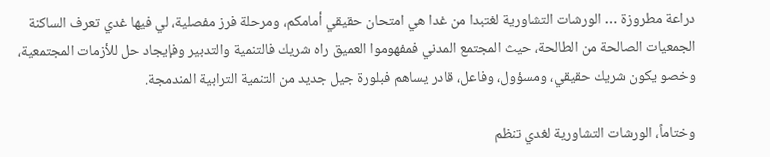دراعة مطروزة … الورشات التشاورية لغتبدا من غدا هي امتحان حقيقي أمامكم، ومرحلة فرز مفصلية، لي فيها غدي تعرف الساكنة الجمعيات الصالحة من الطالحة، حيث المجتمع المدني فمفهوموا العميق راه شريك فالتنمية والتدبير وفإيجاد حل للأزمات المجتمعية، وخصو يكون شريك حقيقي، ومسؤول، وفاعل، قادر يساهم فبلورة جيل جديد من التنمية الترابية المندمجة.

وختاماً، الورشات التشاورية لغدي تنظم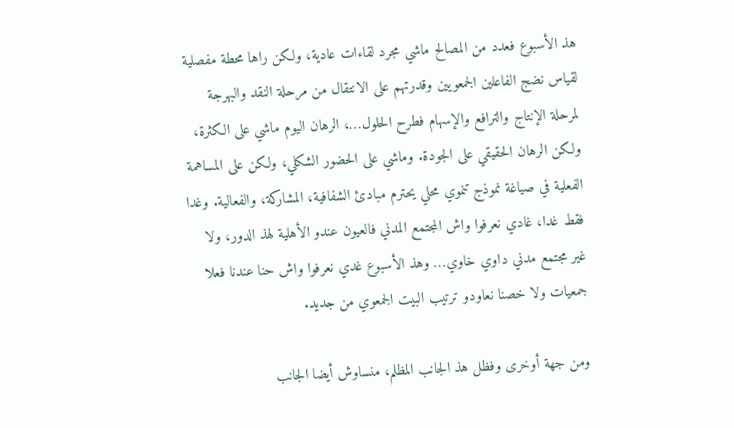هذ الأسبوع فعدد من المصالح ماشي مجرد لقاءات عادية، ولكن راها محطة مفصلية لقياس نضج الفاعلين الجمعويين وقدرتهم على الانتقال من مرحلة النقد والبهرجة لمرحلة الإنتاج والترافع والإسهام فطرح الحلول…، الرهان اليوم ماشي على الكثرة، ولكن الرهان الحقيقي على الجودة. وماشي على الحضور الشكلي، ولكن على المساهمة الفعلية في صياغة نموذج تنموي محلي يحترم مبادئ الشفافية، المشاركة، والفعالية. وغدا فقط غدا، غادي نعرفوا واش المجتمع المدني فالعيون عندو الأهلية لهذ الدور، ولا غير مجتمع مدني داوي خاوي… وهذ الأسبوع غدي نعرفوا واش حنا عندنا فعلا جمعيات ولا خصنا نعاودو ترتيب البيت الجمعوي من جديد.

ومن جهة أوخرى وفظل هذ الجانب المظلم، منساوش أيضا الجانب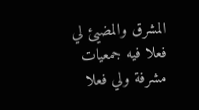المشرق والمضيئ لي فعلا فيه جمعيات مشرفة ولي فعلا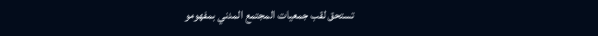تستحق لقب جمعيات المجتمع المدني بمفهومو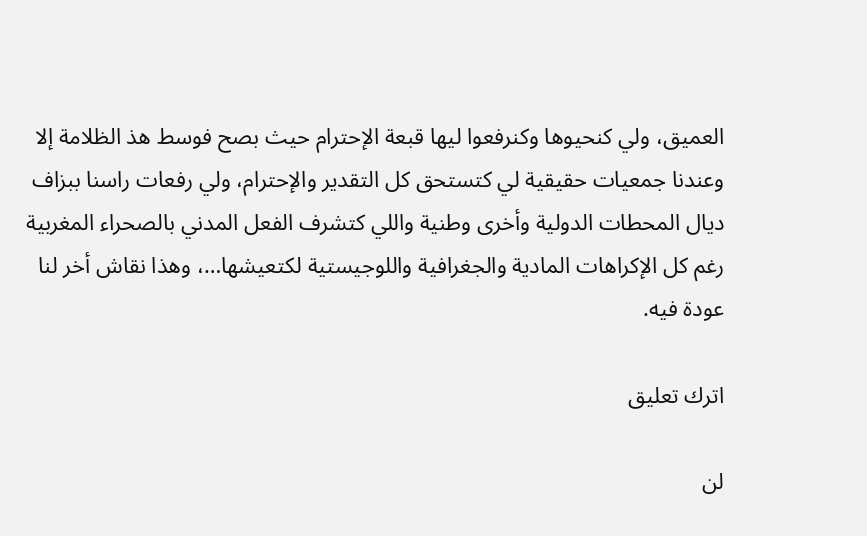العميق، ولي كنحيوها وكنرفعوا ليها قبعة الإحترام حيث بصح فوسط هذ الظلامة إلا وعندنا جمعيات حقيقية لي كتستحق كل التقدير والإحترام، ولي رفعات راسنا ببزاف ديال المحطات الدولية وأخرى وطنية واللي كتشرف الفعل المدني بالصحراء المغربية رغم كل الإكراهات المادية والجغرافية واللوجيستية لكتعيشها…، وهذا نقاش أخر لنا عودة فيه.

اترك تعليق

لن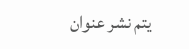يتم نشر عنوان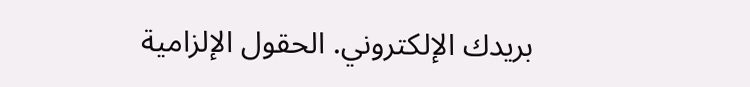بريدك الإلكتروني. الحقول الإلزامية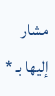مشار إليها بـ *